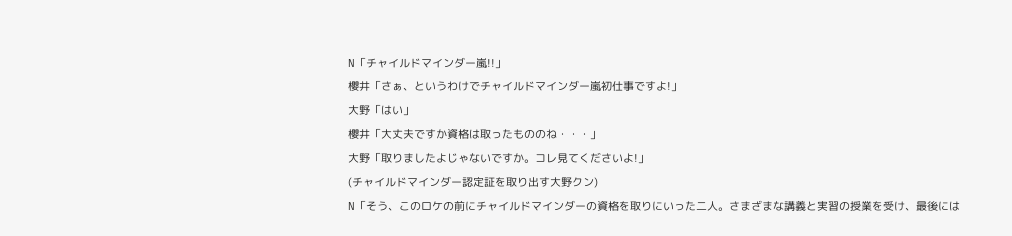N「チャイルドマインダー嵐!!」
櫻井「さぁ、というわけでチャイルドマインダー嵐初仕事ですよ!」
大野「はい」
櫻井「大丈夫ですか資格は取ったもののね・・・」
大野「取りましたよじゃないですか。コレ見てくださいよ!」
(チャイルドマインダー認定証を取り出す大野クン)
N「そう、このロケの前にチャイルドマインダーの資格を取りにいった二人。さまざまな講義と実習の授業を受け、最後には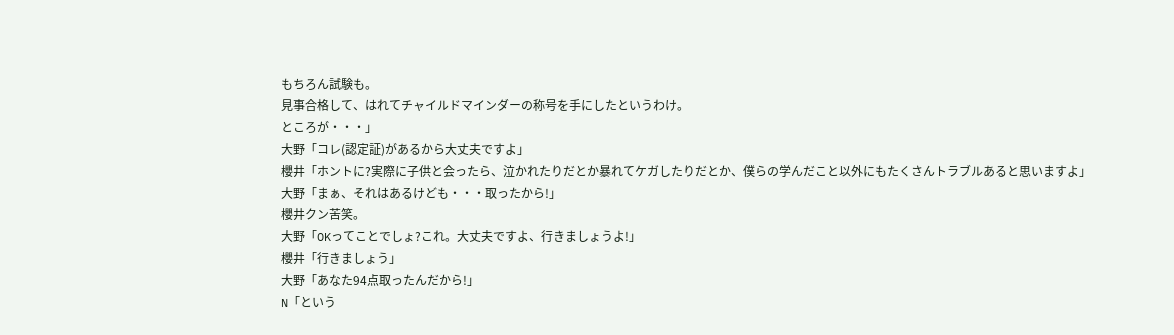もちろん試験も。
見事合格して、はれてチャイルドマインダーの称号を手にしたというわけ。
ところが・・・」
大野「コレ(認定証)があるから大丈夫ですよ」
櫻井「ホントに?実際に子供と会ったら、泣かれたりだとか暴れてケガしたりだとか、僕らの学んだこと以外にもたくさんトラブルあると思いますよ」
大野「まぁ、それはあるけども・・・取ったから!」
櫻井クン苦笑。
大野「OKってことでしょ?これ。大丈夫ですよ、行きましょうよ!」
櫻井「行きましょう」
大野「あなた94点取ったんだから!」
N「という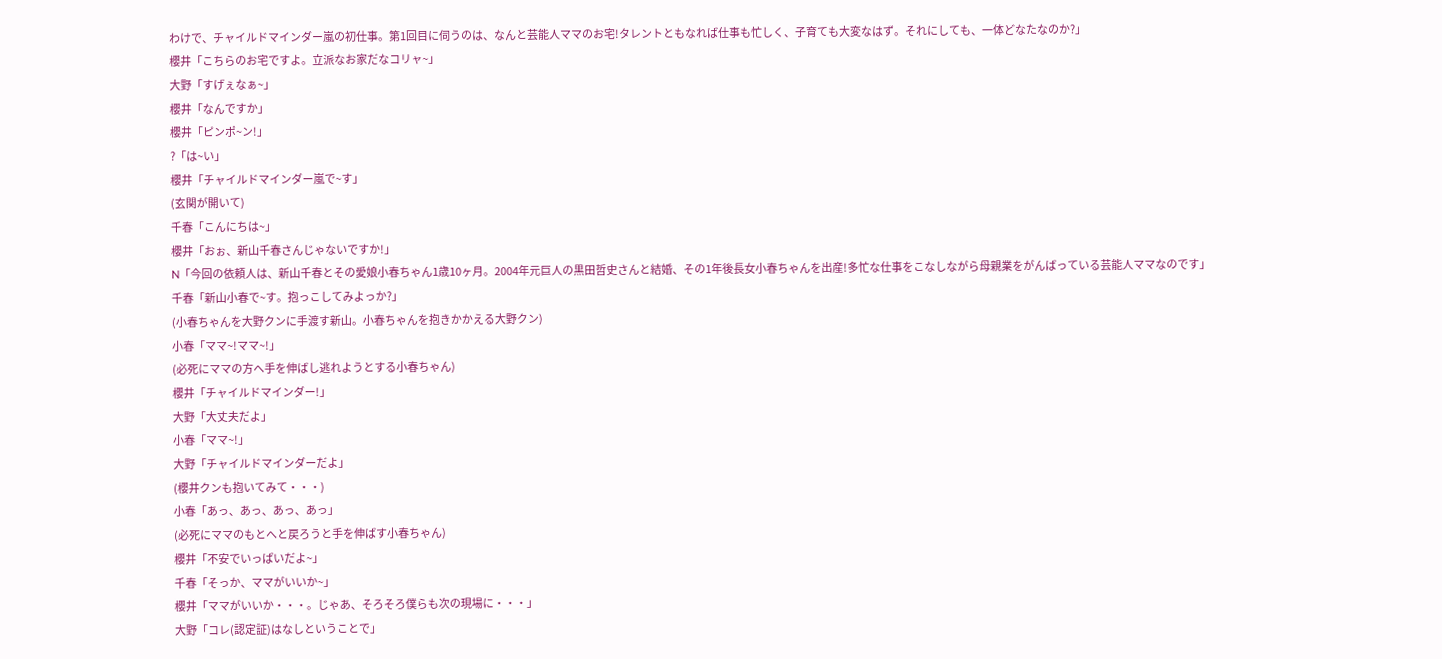わけで、チャイルドマインダー嵐の初仕事。第1回目に伺うのは、なんと芸能人ママのお宅!タレントともなれば仕事も忙しく、子育ても大変なはず。それにしても、一体どなたなのか?」
櫻井「こちらのお宅ですよ。立派なお家だなコリャ~」
大野「すげぇなぁ~」
櫻井「なんですか」
櫻井「ピンポ~ン!」
?「は~い」
櫻井「チャイルドマインダー嵐で~す」
(玄関が開いて)
千春「こんにちは~」
櫻井「おぉ、新山千春さんじゃないですか!」
N「今回の依頼人は、新山千春とその愛娘小春ちゃん1歳10ヶ月。2004年元巨人の黒田哲史さんと結婚、その1年後長女小春ちゃんを出産!多忙な仕事をこなしながら母親業をがんばっている芸能人ママなのです」
千春「新山小春で~す。抱っこしてみよっか?」
(小春ちゃんを大野クンに手渡す新山。小春ちゃんを抱きかかえる大野クン)
小春「ママ~!ママ~!」
(必死にママの方へ手を伸ばし逃れようとする小春ちゃん)
櫻井「チャイルドマインダー!」
大野「大丈夫だよ」
小春「ママ~!」
大野「チャイルドマインダーだよ」
(櫻井クンも抱いてみて・・・)
小春「あっ、あっ、あっ、あっ」
(必死にママのもとへと戻ろうと手を伸ばす小春ちゃん)
櫻井「不安でいっぱいだよ~」
千春「そっか、ママがいいか~」
櫻井「ママがいいか・・・。じゃあ、そろそろ僕らも次の現場に・・・」
大野「コレ(認定証)はなしということで」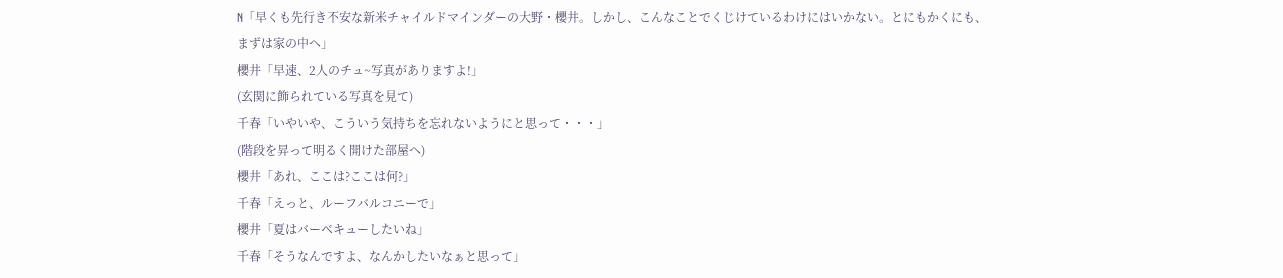N「早くも先行き不安な新米チャイルドマインダーの大野・櫻井。しかし、こんなことでくじけているわけにはいかない。とにもかくにも、まずは家の中へ」
櫻井「早速、2人のチュ~写真がありますよ!」
(玄関に飾られている写真を見て)
千春「いやいや、こういう気持ちを忘れないようにと思って・・・」
(階段を昇って明るく開けた部屋へ)
櫻井「あれ、ここは?ここは何?」
千春「えっと、ルーフバルコニーで」
櫻井「夏はバーベキューしたいね」
千春「そうなんですよ、なんかしたいなぁと思って」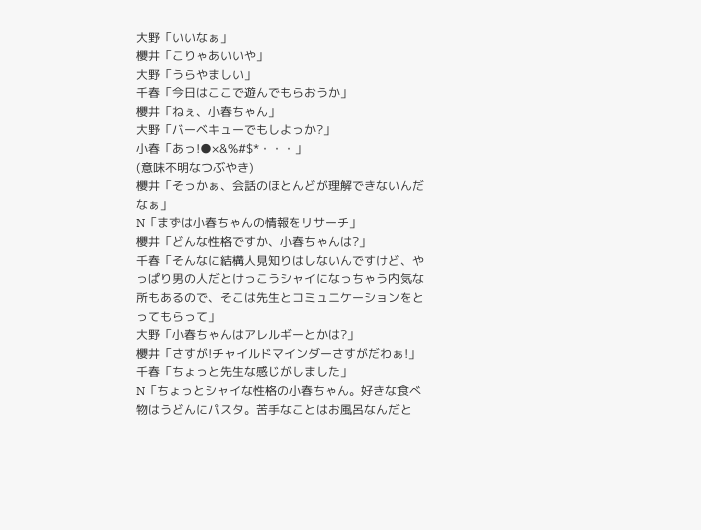大野「いいなぁ」
櫻井「こりゃあいいや」
大野「うらやましい」
千春「今日はここで遊んでもらおうか」
櫻井「ねぇ、小春ちゃん」
大野「バーベキューでもしよっか?」
小春「あっ!●×&%#$*・・・」
(意味不明なつぶやき)
櫻井「そっかぁ、会話のほとんどが理解できないんだなぁ」
N「まずは小春ちゃんの情報をリサーチ」
櫻井「どんな性格ですか、小春ちゃんは?」
千春「そんなに結構人見知りはしないんですけど、やっぱり男の人だとけっこうシャイになっちゃう内気な所もあるので、そこは先生とコミュニケーションをとってもらって」
大野「小春ちゃんはアレルギーとかは?」
櫻井「さすが!チャイルドマインダーさすがだわぁ!」
千春「ちょっと先生な感じがしました」
N「ちょっとシャイな性格の小春ちゃん。好きな食べ物はうどんにパスタ。苦手なことはお風呂なんだと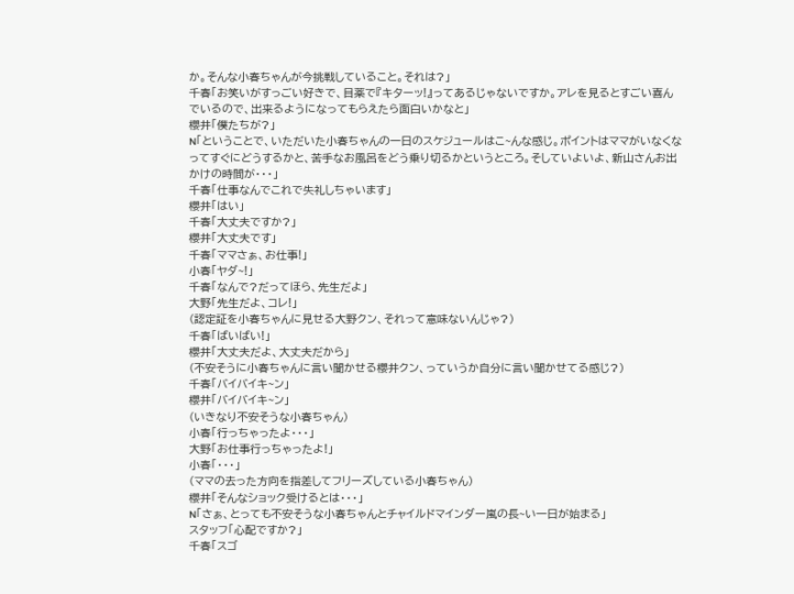か。そんな小春ちゃんが今挑戦していること。それは?」
千春「お笑いがすっごい好きで、目薬で『キターッ!』ってあるじゃないですか。アレを見るとすごい喜んでいるので、出来るようになってもらえたら面白いかなと」
櫻井「僕たちが?」
N「ということで、いただいた小春ちゃんの一日のスケジュールはこ~んな感じ。ポイントはママがいなくなってすぐにどうするかと、苦手なお風呂をどう乗り切るかというところ。そしていよいよ、新山さんお出かけの時間が・・・」
千春「仕事なんでこれで失礼しちゃいます」
櫻井「はい」
千春「大丈夫ですか?」
櫻井「大丈夫です」
千春「ママさぁ、お仕事!」
小春「ヤダ~!」
千春「なんで?だってほら、先生だよ」
大野「先生だよ、コレ!」
(認定証を小春ちゃんに見せる大野クン、それって意味ないんじゃ?)
千春「ばいばい!」
櫻井「大丈夫だよ、大丈夫だから」
(不安そうに小春ちゃんに言い聞かせる櫻井クン、っていうか自分に言い聞かせてる感じ?)
千春「バイバイキ~ン」
櫻井「バイバイキ~ン」
(いきなり不安そうな小春ちゃん)
小春「行っちゃったよ・・・」
大野「お仕事行っちゃったよ!」
小春「・・・」
(ママの去った方向を指差してフリーズしている小春ちゃん)
櫻井「そんなショック受けるとは・・・」
N「さぁ、とっても不安そうな小春ちゃんとチャイルドマインダー嵐の長~い一日が始まる」
スタッフ「心配ですか?」
千春「スゴ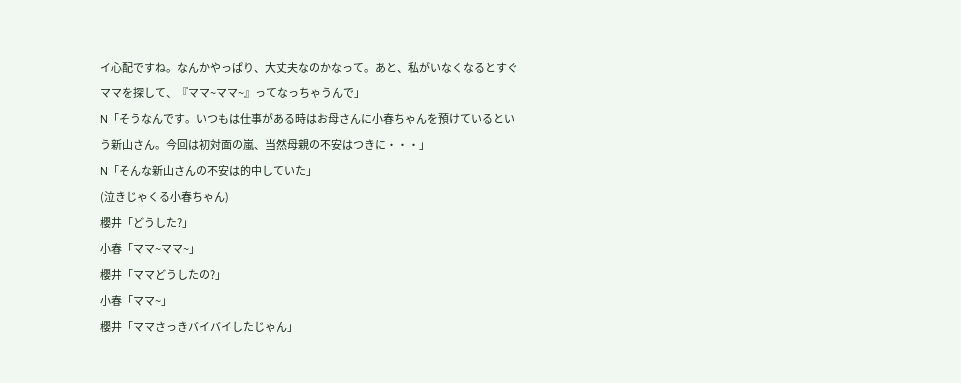イ心配ですね。なんかやっぱり、大丈夫なのかなって。あと、私がいなくなるとすぐママを探して、『ママ~ママ~』ってなっちゃうんで」
N「そうなんです。いつもは仕事がある時はお母さんに小春ちゃんを預けているという新山さん。今回は初対面の嵐、当然母親の不安はつきに・・・」
N「そんな新山さんの不安は的中していた」
(泣きじゃくる小春ちゃん)
櫻井「どうした?」
小春「ママ~ママ~」
櫻井「ママどうしたの?」
小春「ママ~」
櫻井「ママさっきバイバイしたじゃん」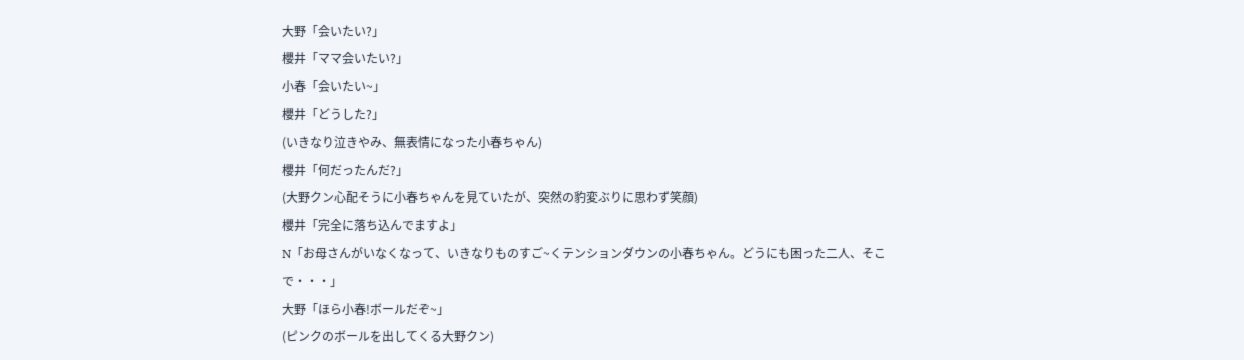大野「会いたい?」
櫻井「ママ会いたい?」
小春「会いたい~」
櫻井「どうした?」
(いきなり泣きやみ、無表情になった小春ちゃん)
櫻井「何だったんだ?」
(大野クン心配そうに小春ちゃんを見ていたが、突然の豹変ぶりに思わず笑顔)
櫻井「完全に落ち込んでますよ」
N「お母さんがいなくなって、いきなりものすご~くテンションダウンの小春ちゃん。どうにも困った二人、そこで・・・」
大野「ほら小春!ボールだぞ~」
(ピンクのボールを出してくる大野クン)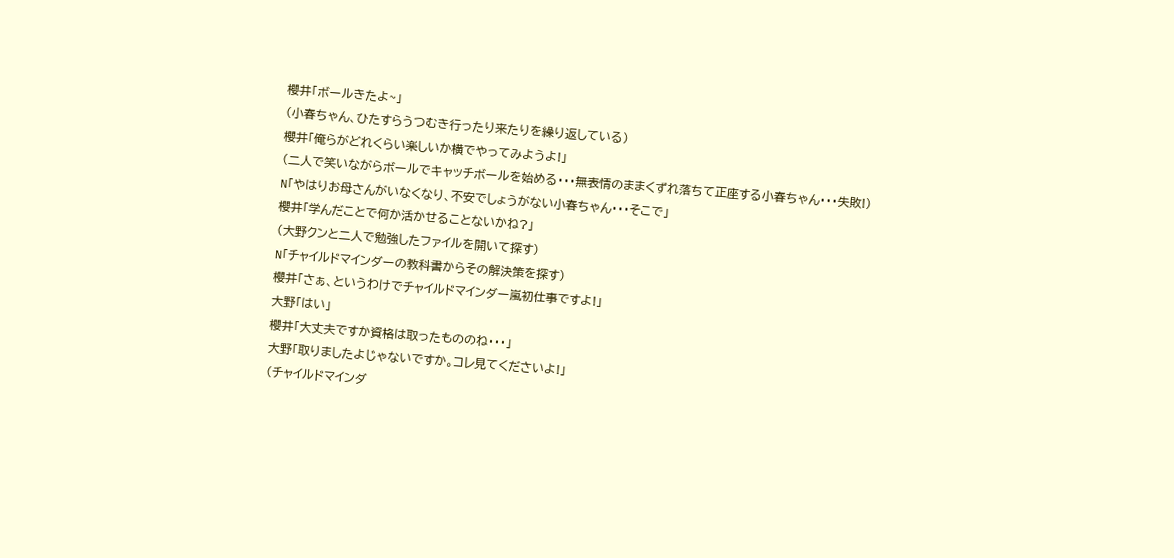櫻井「ボールきたよ~」
(小春ちゃん、ひたすらうつむき行ったり来たりを繰り返している)
櫻井「俺らがどれくらい楽しいか横でやってみようよ!」
(二人で笑いながらボールでキャッチボールを始める・・・無表情のままくずれ落ちて正座する小春ちゃん・・・失敗!)
N「やはりお母さんがいなくなり、不安でしょうがない小春ちゃん・・・そこで」
櫻井「学んだことで何か活かせることないかね?」
(大野クンと二人で勉強したファイルを開いて探す)
N「チャイルドマインダーの教科書からその解決策を探す)
櫻井「さぁ、というわけでチャイルドマインダー嵐初仕事ですよ!」
大野「はい」
櫻井「大丈夫ですか資格は取ったもののね・・・」
大野「取りましたよじゃないですか。コレ見てくださいよ!」
(チャイルドマインダ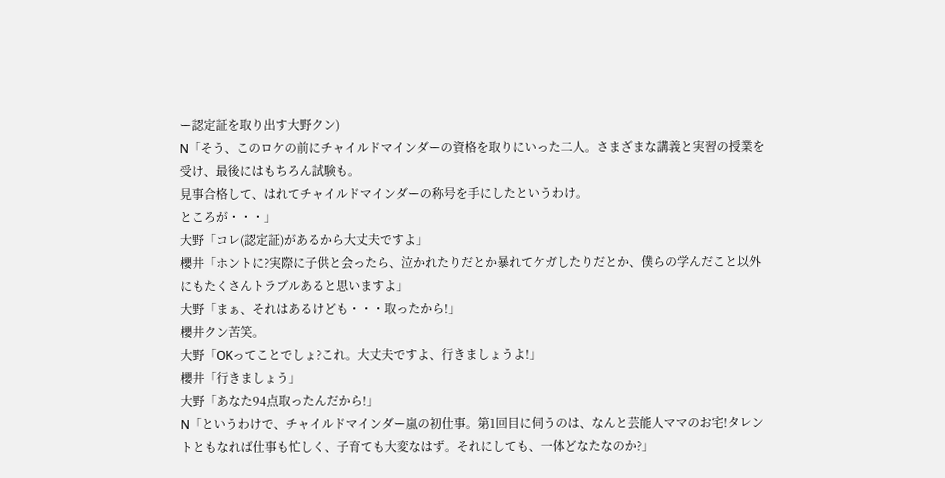ー認定証を取り出す大野クン)
N「そう、このロケの前にチャイルドマインダーの資格を取りにいった二人。さまざまな講義と実習の授業を受け、最後にはもちろん試験も。
見事合格して、はれてチャイルドマインダーの称号を手にしたというわけ。
ところが・・・」
大野「コレ(認定証)があるから大丈夫ですよ」
櫻井「ホントに?実際に子供と会ったら、泣かれたりだとか暴れてケガしたりだとか、僕らの学んだこと以外にもたくさんトラブルあると思いますよ」
大野「まぁ、それはあるけども・・・取ったから!」
櫻井クン苦笑。
大野「OKってことでしょ?これ。大丈夫ですよ、行きましょうよ!」
櫻井「行きましょう」
大野「あなた94点取ったんだから!」
N「というわけで、チャイルドマインダー嵐の初仕事。第1回目に伺うのは、なんと芸能人ママのお宅!タレントともなれば仕事も忙しく、子育ても大変なはず。それにしても、一体どなたなのか?」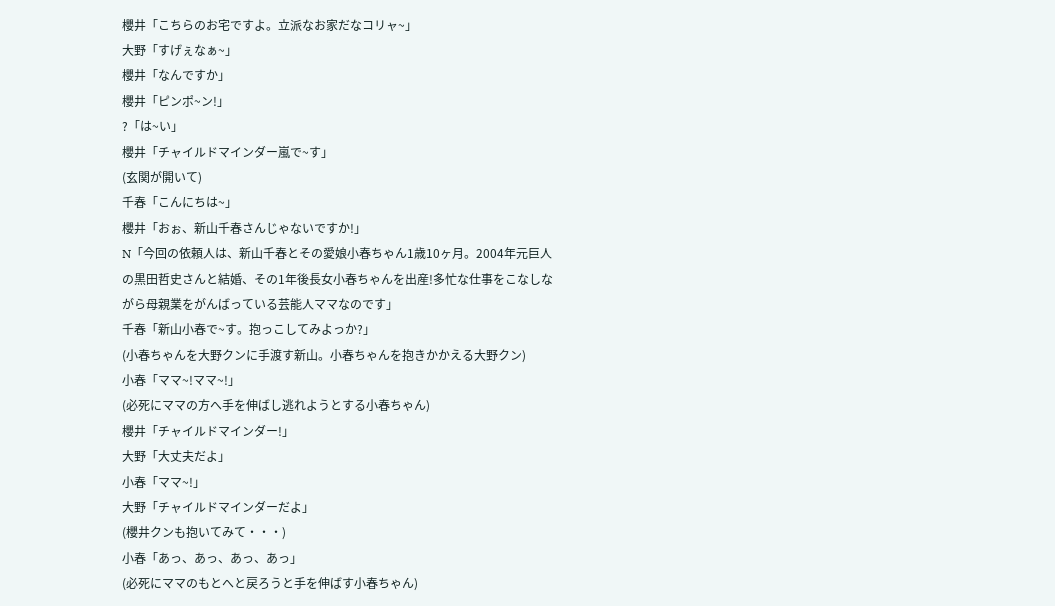櫻井「こちらのお宅ですよ。立派なお家だなコリャ~」
大野「すげぇなぁ~」
櫻井「なんですか」
櫻井「ピンポ~ン!」
?「は~い」
櫻井「チャイルドマインダー嵐で~す」
(玄関が開いて)
千春「こんにちは~」
櫻井「おぉ、新山千春さんじゃないですか!」
N「今回の依頼人は、新山千春とその愛娘小春ちゃん1歳10ヶ月。2004年元巨人の黒田哲史さんと結婚、その1年後長女小春ちゃんを出産!多忙な仕事をこなしながら母親業をがんばっている芸能人ママなのです」
千春「新山小春で~す。抱っこしてみよっか?」
(小春ちゃんを大野クンに手渡す新山。小春ちゃんを抱きかかえる大野クン)
小春「ママ~!ママ~!」
(必死にママの方へ手を伸ばし逃れようとする小春ちゃん)
櫻井「チャイルドマインダー!」
大野「大丈夫だよ」
小春「ママ~!」
大野「チャイルドマインダーだよ」
(櫻井クンも抱いてみて・・・)
小春「あっ、あっ、あっ、あっ」
(必死にママのもとへと戻ろうと手を伸ばす小春ちゃん)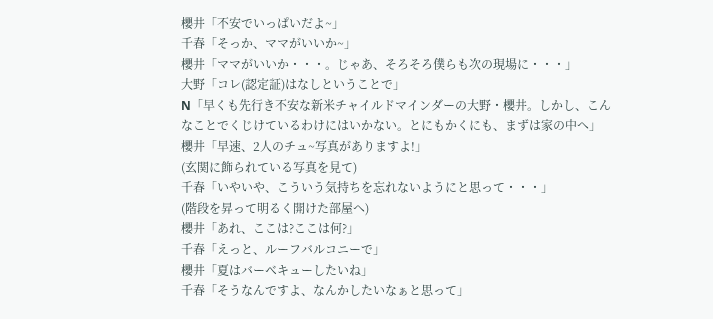櫻井「不安でいっぱいだよ~」
千春「そっか、ママがいいか~」
櫻井「ママがいいか・・・。じゃあ、そろそろ僕らも次の現場に・・・」
大野「コレ(認定証)はなしということで」
N「早くも先行き不安な新米チャイルドマインダーの大野・櫻井。しかし、こんなことでくじけているわけにはいかない。とにもかくにも、まずは家の中へ」
櫻井「早速、2人のチュ~写真がありますよ!」
(玄関に飾られている写真を見て)
千春「いやいや、こういう気持ちを忘れないようにと思って・・・」
(階段を昇って明るく開けた部屋へ)
櫻井「あれ、ここは?ここは何?」
千春「えっと、ルーフバルコニーで」
櫻井「夏はバーベキューしたいね」
千春「そうなんですよ、なんかしたいなぁと思って」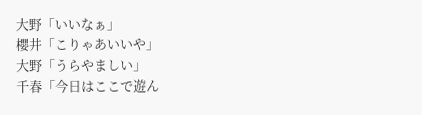大野「いいなぁ」
櫻井「こりゃあいいや」
大野「うらやましい」
千春「今日はここで遊ん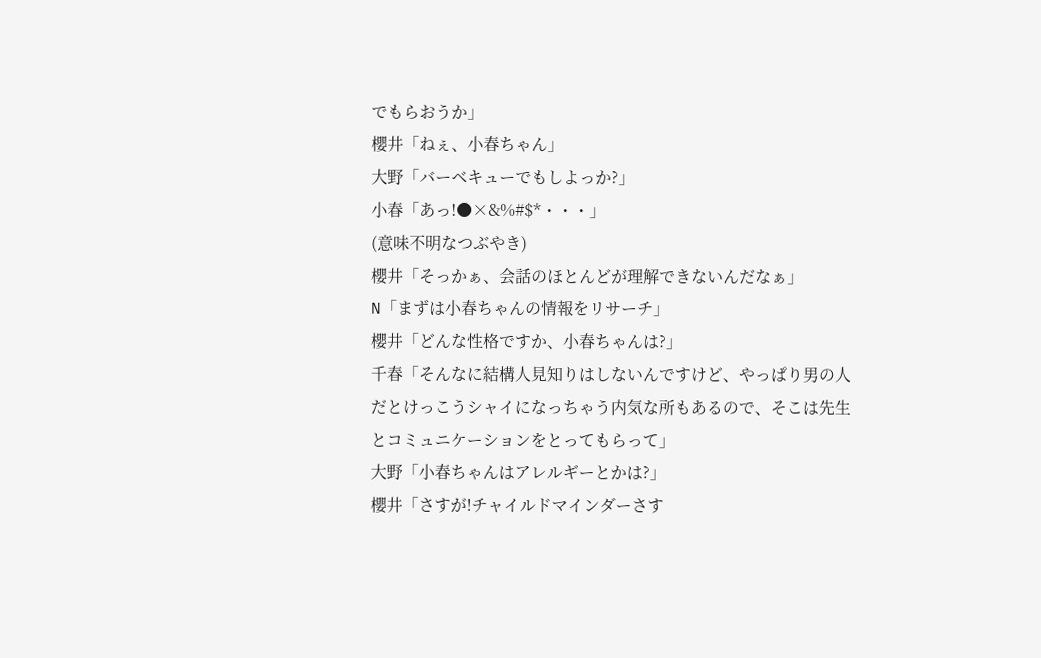でもらおうか」
櫻井「ねぇ、小春ちゃん」
大野「バーベキューでもしよっか?」
小春「あっ!●×&%#$*・・・」
(意味不明なつぶやき)
櫻井「そっかぁ、会話のほとんどが理解できないんだなぁ」
N「まずは小春ちゃんの情報をリサーチ」
櫻井「どんな性格ですか、小春ちゃんは?」
千春「そんなに結構人見知りはしないんですけど、やっぱり男の人だとけっこうシャイになっちゃう内気な所もあるので、そこは先生とコミュニケーションをとってもらって」
大野「小春ちゃんはアレルギーとかは?」
櫻井「さすが!チャイルドマインダーさす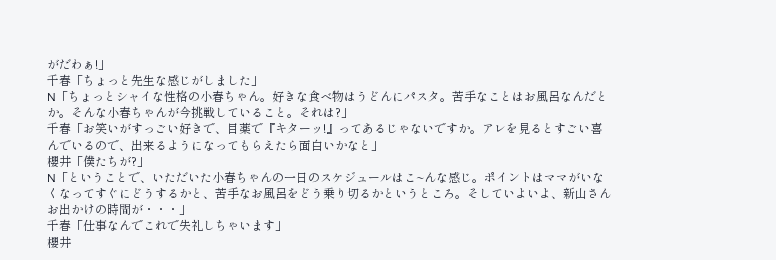がだわぁ!」
千春「ちょっと先生な感じがしました」
N「ちょっとシャイな性格の小春ちゃん。好きな食べ物はうどんにパスタ。苦手なことはお風呂なんだとか。そんな小春ちゃんが今挑戦していること。それは?」
千春「お笑いがすっごい好きで、目薬で『キターッ!』ってあるじゃないですか。アレを見るとすごい喜んでいるので、出来るようになってもらえたら面白いかなと」
櫻井「僕たちが?」
N「ということで、いただいた小春ちゃんの一日のスケジュールはこ~んな感じ。ポイントはママがいなくなってすぐにどうするかと、苦手なお風呂をどう乗り切るかというところ。そしていよいよ、新山さんお出かけの時間が・・・」
千春「仕事なんでこれで失礼しちゃいます」
櫻井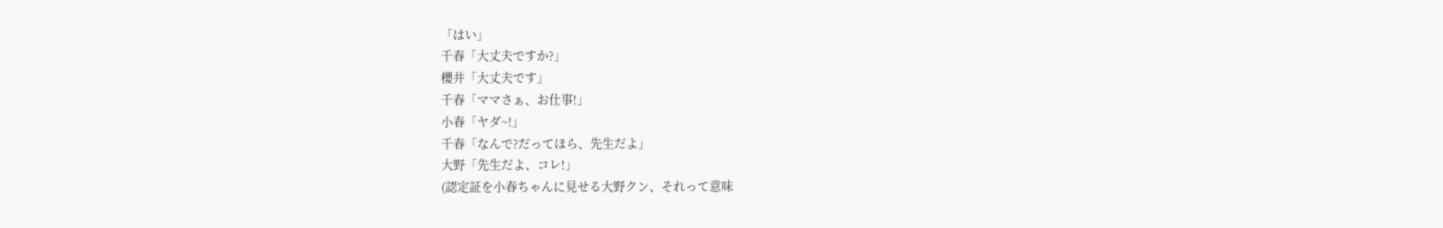「はい」
千春「大丈夫ですか?」
櫻井「大丈夫です」
千春「ママさぁ、お仕事!」
小春「ヤダ~!」
千春「なんで?だってほら、先生だよ」
大野「先生だよ、コレ!」
(認定証を小春ちゃんに見せる大野クン、それって意味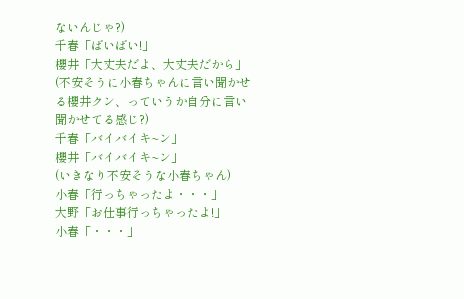ないんじゃ?)
千春「ばいばい!」
櫻井「大丈夫だよ、大丈夫だから」
(不安そうに小春ちゃんに言い聞かせる櫻井クン、っていうか自分に言い聞かせてる感じ?)
千春「バイバイキ~ン」
櫻井「バイバイキ~ン」
(いきなり不安そうな小春ちゃん)
小春「行っちゃったよ・・・」
大野「お仕事行っちゃったよ!」
小春「・・・」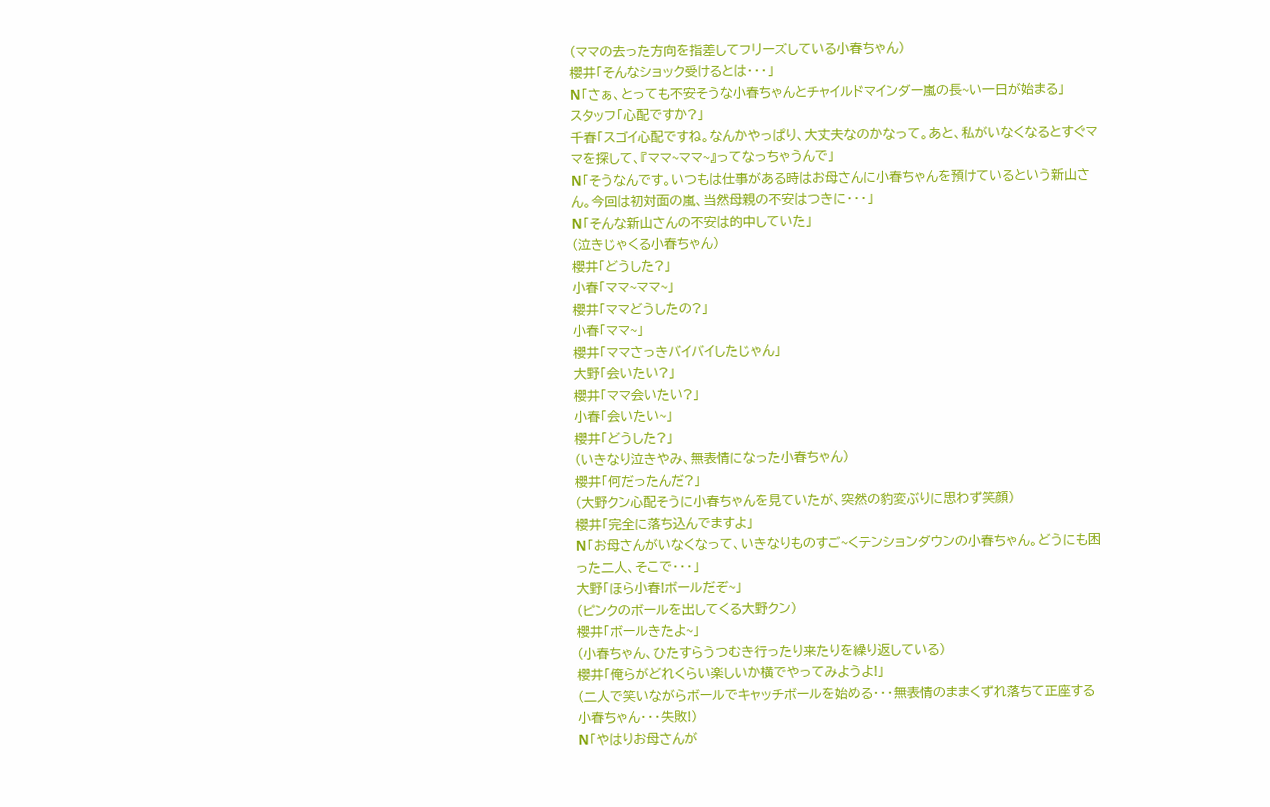(ママの去った方向を指差してフリーズしている小春ちゃん)
櫻井「そんなショック受けるとは・・・」
N「さぁ、とっても不安そうな小春ちゃんとチャイルドマインダー嵐の長~い一日が始まる」
スタッフ「心配ですか?」
千春「スゴイ心配ですね。なんかやっぱり、大丈夫なのかなって。あと、私がいなくなるとすぐママを探して、『ママ~ママ~』ってなっちゃうんで」
N「そうなんです。いつもは仕事がある時はお母さんに小春ちゃんを預けているという新山さん。今回は初対面の嵐、当然母親の不安はつきに・・・」
N「そんな新山さんの不安は的中していた」
(泣きじゃくる小春ちゃん)
櫻井「どうした?」
小春「ママ~ママ~」
櫻井「ママどうしたの?」
小春「ママ~」
櫻井「ママさっきバイバイしたじゃん」
大野「会いたい?」
櫻井「ママ会いたい?」
小春「会いたい~」
櫻井「どうした?」
(いきなり泣きやみ、無表情になった小春ちゃん)
櫻井「何だったんだ?」
(大野クン心配そうに小春ちゃんを見ていたが、突然の豹変ぶりに思わず笑顔)
櫻井「完全に落ち込んでますよ」
N「お母さんがいなくなって、いきなりものすご~くテンションダウンの小春ちゃん。どうにも困った二人、そこで・・・」
大野「ほら小春!ボールだぞ~」
(ピンクのボールを出してくる大野クン)
櫻井「ボールきたよ~」
(小春ちゃん、ひたすらうつむき行ったり来たりを繰り返している)
櫻井「俺らがどれくらい楽しいか横でやってみようよ!」
(二人で笑いながらボールでキャッチボールを始める・・・無表情のままくずれ落ちて正座する小春ちゃん・・・失敗!)
N「やはりお母さんが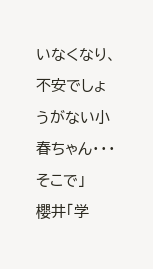いなくなり、不安でしょうがない小春ちゃん・・・そこで」
櫻井「学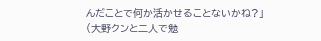んだことで何か活かせることないかね?」
(大野クンと二人で勉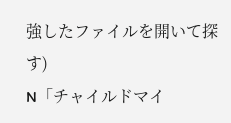強したファイルを開いて探す)
N「チャイルドマイ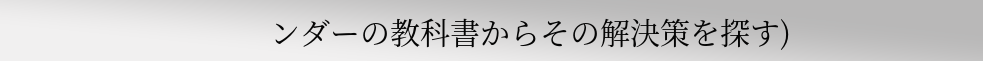ンダーの教科書からその解決策を探す)